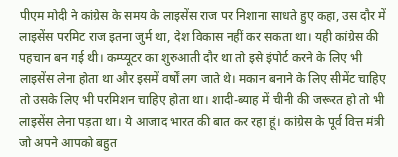पीएम मोदी ने कांग्रेस के समय के लाइसेंस राज पर निशाना साधते हुए कहा, उस दौर में लाइसेंस परमिट राज इतना जुर्म था, देश विकास नहीं कर सकता था। यही कांग्रेस की पहचान बन गई थी। कम्प्यूटर का शुरुआती दौर था तो इसे इंपोर्ट करने के लिए भी लाइसेंस लेना होता था और इसमें वर्षों लग जाते थे। मकान बनाने के लिए सीमेंट चाहिए तो उसके लिए भी परमिशन चाहिए होता था। शादी-ब्याह में चीनी की जरूरत हो तो भी लाइसेंस लेना पड़ता था। ये आजाद भारत की बात कर रहा हूं। कांग्रेस के पूर्व वित्त मंत्री जो अपने आपको बहुत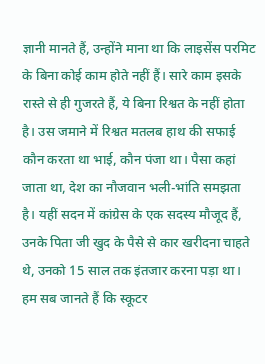ज्ञानी मानते हैं, उन्होंने माना था कि लाइसेंस परमिट के बिना कोई काम होते नहीं हैं। सारे काम इसके रास्ते से ही गुजरते हैं, ये बिना रिश्वत के नहीं होता है। उस जमाने में रिश्वत मतलब हाथ की सफाई कौन करता था भाई, कौन पंजा था। पैसा कहां जाता था, देश का नौजवान भली-भांति समझता है। यहीं सदन में कांग्रेस के एक सदस्य मौजूद हैं, उनके पिता जी खुद के पैसे से कार खरीदना चाहते थे, उनको 15 साल तक इंतजार करना पड़ा था। हम सब जानते हैं कि स्कूटर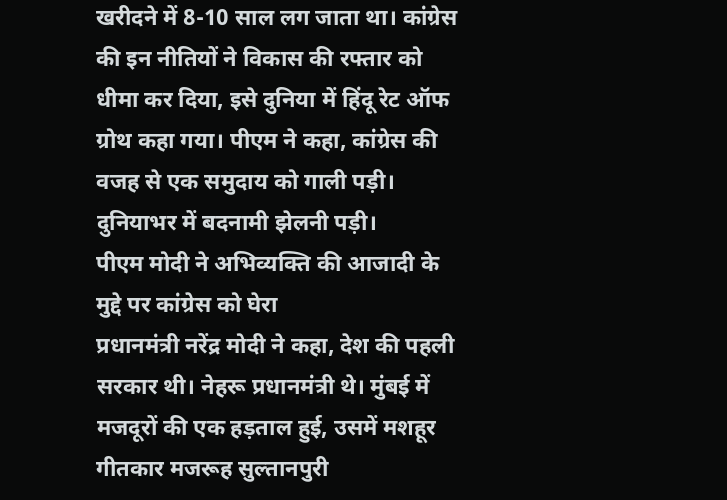खरीदने में 8-10 साल लग जाता था। कांग्रेस की इन नीतियों ने विकास की रफ्तार को धीमा कर दिया, इसे दुनिया में हिंदू रेट ऑफ ग्रोथ कहा गया। पीएम ने कहा, कांग्रेस की वजह से एक समुदाय को गाली पड़ी। दुनियाभर में बदनामी झेलनी पड़ी।
पीएम मोदी ने अभिव्यक्ति की आजादी के मुद्दे पर कांग्रेस को घेरा
प्रधानमंत्री नरेंद्र मोदी ने कहा, देश की पहली सरकार थी। नेहरू प्रधानमंत्री थे। मुंबई में मजदूरों की एक हड़ताल हुई, उसमें मशहूर गीतकार मजरूह सुल्तानपुरी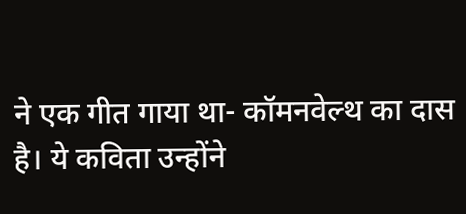ने एक गीत गाया था- कॉमनवेल्थ का दास है। ये कविता उन्होंने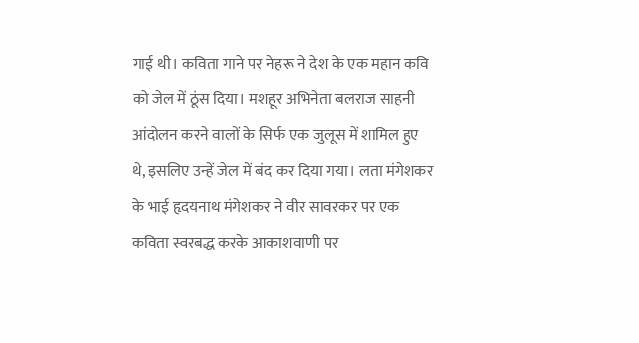गाई थी। कविता गाने पर नेहरू ने देश के एक महान कवि को जेल में ठूंस दिया। मशहूर अभिनेता बलराज साहनी आंदोलन करने वालों के सिर्फ एक जुलूस में शामिल हुए थे, इसलिए उन्हें जेल में बंद कर दिया गया। लता मंगेशकर के भाई हृदयनाथ मंगेशकर ने वीर सावरकर पर एक कविता स्वरबद्ध करके आकाशवाणी पर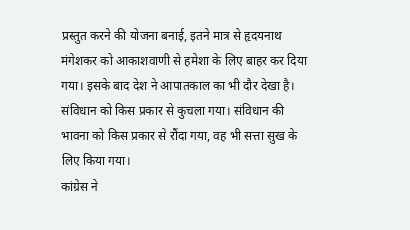प्रस्तुत करने की योजना बनाई, इतने मात्र से हृदयनाथ मंगेशकर को आकाशवाणी से हमेशा के लिए बाहर कर दिया गया। इसके बाद देश ने आपातकाल का भी दौर देखा है। संविधान को किस प्रकार से कुचला गया। संविधान की भावना को किस प्रकार से रौंदा गया, वह भी सत्ता सुख के लिए किया गया।
कांग्रेस ने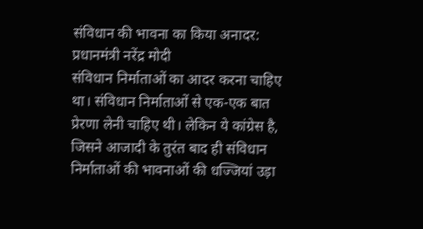संविधान की भावना का किया अनादर: प्रधानमंत्री नरेंद्र मोदी
संविधान निर्माताओं का आदर करना चाहिए था। संविधान निर्माताओं से एक-एक बात प्रेरणा लेनी चाहिए थी। लेकिन ये कांग्रेस है, जिसने आजादी के तुरंत बाद ही संविधान निर्माताओं की भावनाओं की धज्जियां उड़ा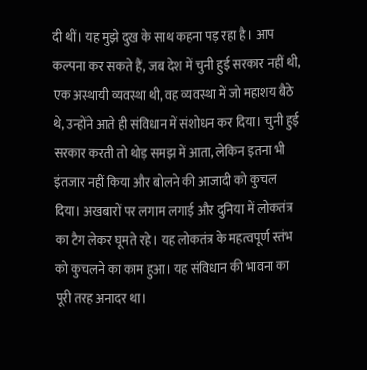दी थीं। यह मुझे दुख के साथ कहना पड़ रहा है। आप कल्पना कर सकते हैं, जब देश में चुनी हुई सरकार नहीं थी, एक अस्थायी व्यवस्था थी, वह व्यवस्था में जो महाशय बैठे थे, उन्होंने आते ही संविधान में संशोधन कर दिया। चुनी हुई सरकार करती तो थोड़ समझ में आता, लेकिन इतना भी इंतजार नहीं किया और बोलने की आजादी को कुचल दिया। अखबारों पर लगाम लगाई और दुनिया में लोकतंत्र का टैग लेकर घूमते रहे। यह लोकतंत्र के महत्वपूर्ण स्तंभ को कुचलने का काम हुआ। यह संविधान की भावना का पूरी तरह अनादर था।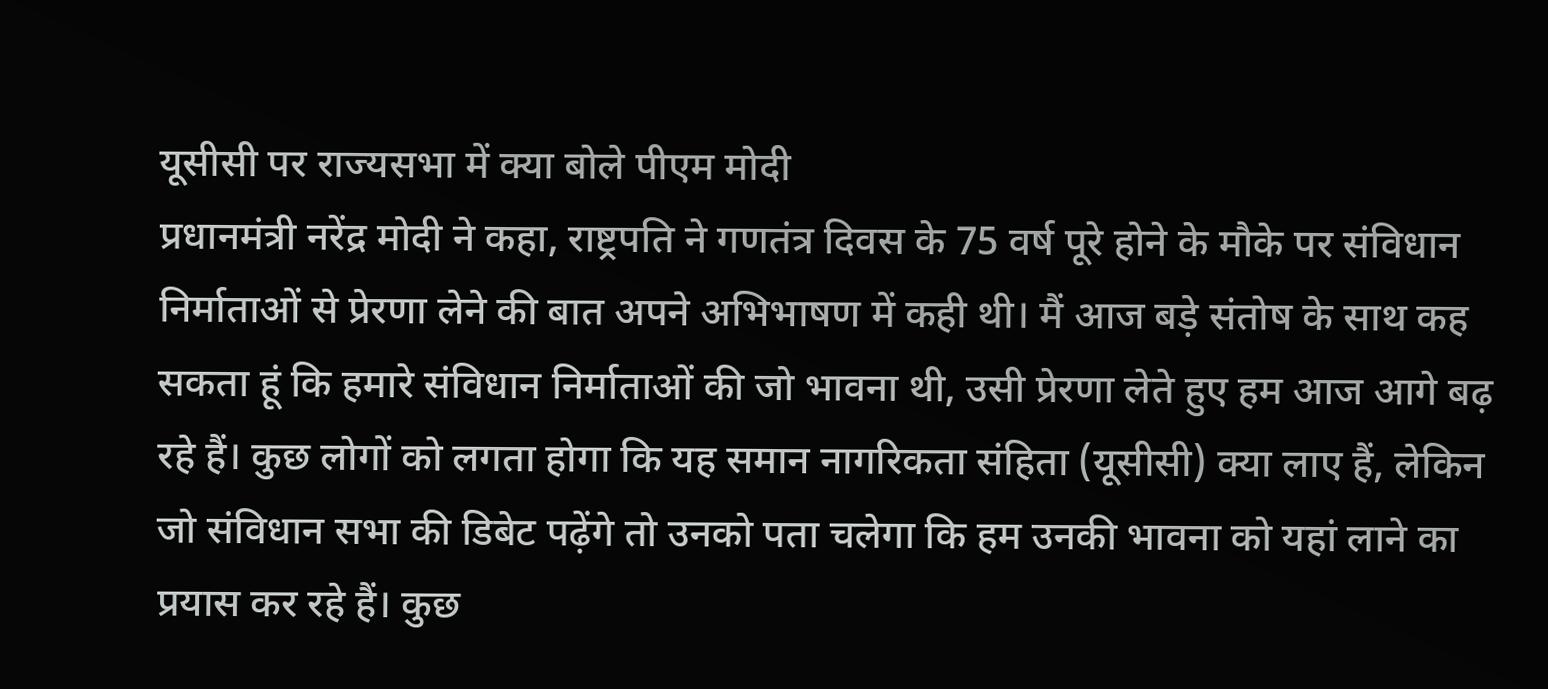यूसीसी पर राज्यसभा में क्या बोले पीएम मोदी
प्रधानमंत्री नरेंद्र मोदी ने कहा, राष्ट्रपति ने गणतंत्र दिवस के 75 वर्ष पूरे होने के मौके पर संविधान निर्माताओं से प्रेरणा लेने की बात अपने अभिभाषण में कही थी। मैं आज बड़े संतोष के साथ कह सकता हूं कि हमारे संविधान निर्माताओं की जो भावना थी, उसी प्रेरणा लेते हुए हम आज आगे बढ़ रहे हैं। कुछ लोगों को लगता होगा कि यह समान नागरिकता संहिता (यूसीसी) क्या लाए हैं, लेकिन जो संविधान सभा की डिबेट पढ़ेंगे तो उनको पता चलेगा कि हम उनकी भावना को यहां लाने का प्रयास कर रहे हैं। कुछ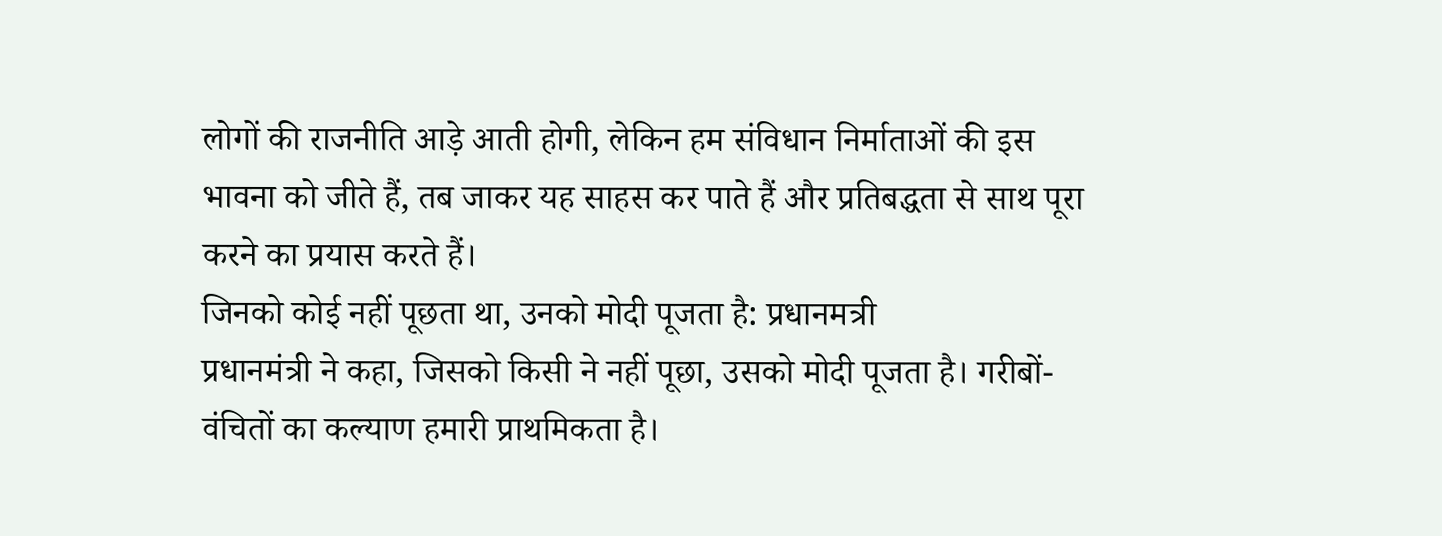लोगों की राजनीति आड़े आती होगी, लेकिन हम संविधान निर्माताओं की इस भावना को जीते हैं, तब जाकर यह साहस कर पाते हैं और प्रतिबद्धता से साथ पूरा करने का प्रयास करते हैं।
जिनको कोई नहीं पूछता था, उनको मोदी पूजता है: प्रधानमत्री
प्रधानमंत्री ने कहा, जिसको किसी ने नहीं पूछा, उसको मोदी पूजता है। गरीबों-वंचितों का कल्याण हमारी प्राथमिकता है।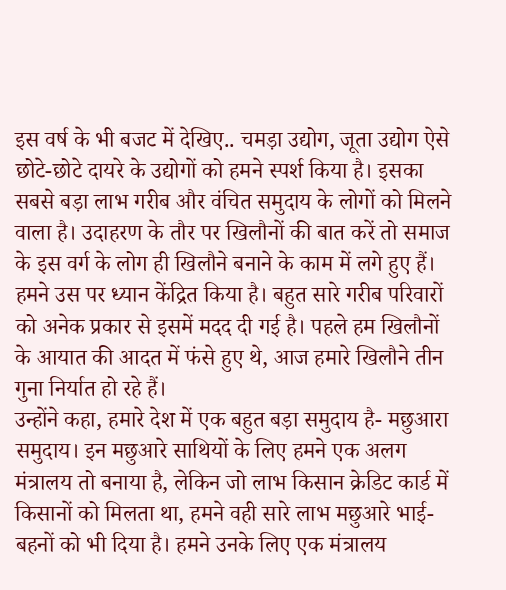इस वर्ष के भी बजट में देखिए.. चमड़ा उद्योग, जूता उद्योग ऐसे छोटे-छोटे दायरे के उद्योगों को हमने स्पर्श किया है। इसका सबसे बड़ा लाभ गरीब और वंचित समुदाय के लोगों को मिलने वाला है। उदाहरण के तौर पर खिलौनों की बात करें तो समाज के इस वर्ग के लोग ही खिलौने बनाने के काम में लगे हुए हैं। हमने उस पर ध्यान केंद्रित किया है। बहुत सारे गरीब परिवारों को अनेक प्रकार से इसमें मदद दी गई है। पहले हम खिलौनों के आयात की आदत में फंसे हुए थे, आज हमारे खिलौने तीन गुना निर्यात हो रहे हैं।
उन्होंने कहा, हमारे देश में एक बहुत बड़ा समुदाय है- मछुआरा समुदाय। इन मछुआरे साथियों के लिए हमने एक अलग मंत्रालय तो बनाया है, लेकिन जो लाभ किसान क्रेडिट कार्ड में किसानों को मिलता था, हमने वही सारे लाभ मछुआरे भाई-बहनों को भी दिया है। हमने उनके लिए एक मंत्रालय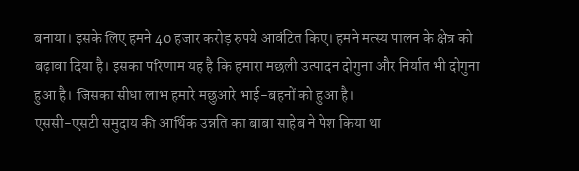बनाया। इसके लिए हमने 40 हजार करोड़ रुपये आवंटित किए। हमने मत्स्य पालन के क्षेत्र को बढ़ावा दिया है। इसका परिणाम यह है कि हमारा मछली उत्पादन दोगुना और निर्यात भी दोगुना हुआ है। जिसका सीधा लाभ हमारे मछुआरे भाई-बहनों को हुआ है।
एससी-एसटी समुदाय की आर्थिक उन्नति का बाबा साहेब ने पेश किया था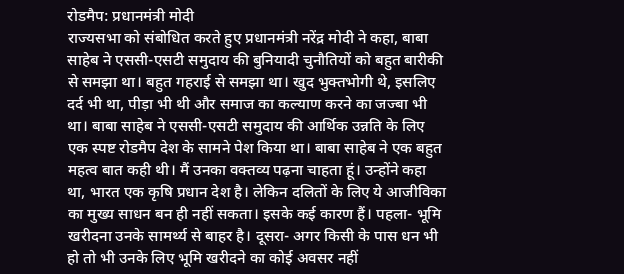रोडमैप: प्रधानमंत्री मोदी
राज्यसभा को संबोधित करते हुए प्रधानमंत्री नरेंद्र मोदी ने कहा, बाबा साहेब ने एससी-एसटी समुदाय की बुनियादी चुनौतियों को बहुत बारीकी से समझा था। बहुत गहराई से समझा था। खुद भुक्तभोगी थे, इसलिए दर्द भी था, पीड़ा भी थी और समाज का कल्याण करने का जज्बा भी था। बाबा साहेब ने एससी-एसटी समुदाय की आर्थिक उन्नति के लिए एक स्पष्ट रोडमैप देश के सामने पेश किया था। बाबा साहेब ने एक बहुत महत्व बात कही थी। मैं उनका वक्तव्य पढ़ना चाहता हूं। उन्होंने कहा था, भारत एक कृषि प्रधान देश है। लेकिन दलितों के लिए ये आजीविका का मुख्य साधन बन ही नहीं सकता। इसके कई कारण हैं। पहला- भूमि खरीदना उनके सामर्थ्य से बाहर है। दूसरा- अगर किसी के पास धन भी हो तो भी उनके लिए भूमि खरीदने का कोई अवसर नहीं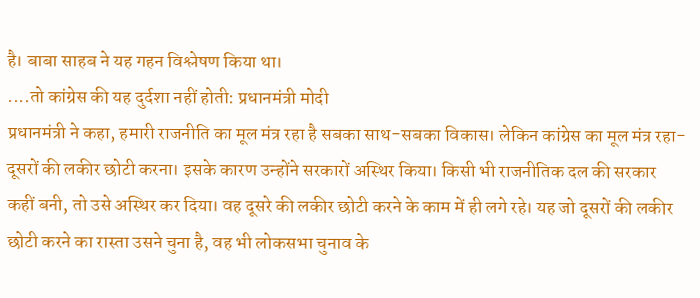है। बाबा साहब ने यह गहन विश्लेषण किया था।
....तो कांग्रेस की यह दुर्दशा नहीं होती: प्रधानमंत्री मोदी
प्रधानमंत्री ने कहा, हमारी राजनीति का मूल मंत्र रहा है सबका साथ-सबका विकास। लेकिन कांग्रेस का मूल मंत्र रहा- दूसरों की लकीर छोटी करना। इसके कारण उन्होंने सरकारों अस्थिर किया। किसी भी राजनीतिक दल की सरकार कहीं बनी, तो उसे अस्थिर कर दिया। वह दूसरे की लकीर छोटी करने के काम में ही लगे रहे। यह जो दूसरों की लकीर छोटी करने का रास्ता उसने चुना है, वह भी लोकसभा चुनाव के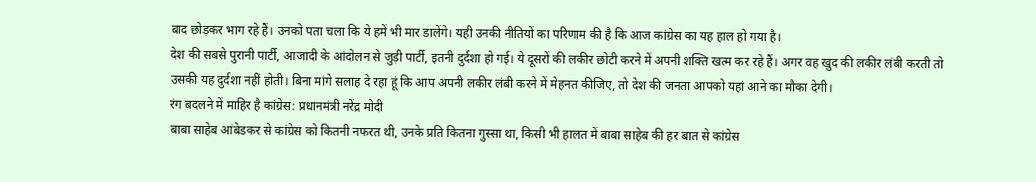बाद छोड़कर भाग रहे हैं। उनको पता चला कि ये हमें भी मार डालेंगे। यही उनकी नीतियों का परिणाम की है कि आज कांग्रेस का यह हाल हो गया है।
देश की सबसे पुरानी पार्टी, आजादी के आंदोलन से जुड़ी पार्टी, इतनी दुर्दशा हो गई। ये दूसरों की लकीर छोटी करने में अपनी शक्ति खत्म कर रहे हैं। अगर वह खुद की लकीर लंबी करती तो उसकी यह दुर्दशा नहीं होती। बिना मांगे सलाह दे रहा हूं कि आप अपनी लकीर लंबी करने में मेहनत कीजिए, तो देश की जनता आपको यहां आने का मौका देगी।
रंग बदलने में माहिर है कांग्रेस: प्रधानमंत्री नरेंद्र मोदी
बाबा साहेब आंबेडकर से कांग्रेस को कितनी नफरत थी, उनके प्रति कितना गुस्सा था, किसी भी हालत में बाबा साहेब की हर बात से कांग्रेस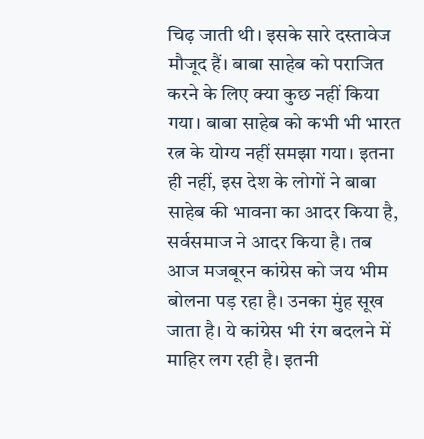चिढ़ जाती थी। इसके सारे दस्तावेज मौजूद हैं। बाबा साहेब को पराजित करने के लिए क्या कुछ नहीं किया गया। बाबा साहेब को कभी भी भारत रत्न के योग्य नहीं समझा गया। इतना ही नहीं, इस देश के लोगों ने बाबा साहेब की भावना का आदर किया है, सर्वसमाज ने आदर किया है। तब आज मजबूरन कांग्रेस को जय भीम बोलना पड़ रहा है। उनका मुंह सूख जाता है। ये कांग्रेस भी रंग बदलने में माहिर लग रही है। इतनी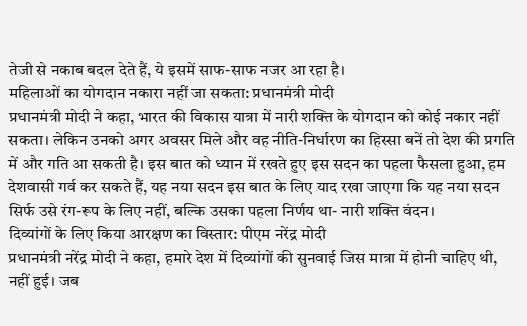तेजी से नकाब बदल देते हैं, ये इसमें साफ-साफ नजर आ रहा है।
महिलाओं का योगदान नकारा नहीं जा सकता: प्रधानमंत्री मोदी
प्रधानमंत्री मोदी ने कहा, भारत की विकास यात्रा में नारी शक्ति के योगदान को कोई नकार नहीं सकता। लेकिन उनको अगर अवसर मिले और वह नीति-निर्धारण का हिस्सा बनें तो देश की प्रगति में और गति आ सकती है। इस बात को ध्यान में रखते हुए इस सदन का पहला फैसला हुआ, हम देशवासी गर्व कर सकते हैं, यह नया सदन इस बात के लिए याद रखा जाएगा कि यह नया सदन सिर्फ उसे रंग-रूप के लिए नहीं, बल्कि उसका पहला निर्णय था- नारी शक्ति वंदन।
दिव्यांगों के लिए किया आरक्षण का विस्तार: पीएम नरेंद्र मोदी
प्रधानमंत्री नरेंद्र मोदी ने कहा, हमारे देश में दिव्यांगों की सुनवाई जिस मात्रा में होनी चाहिए थी, नहीं हुई। जब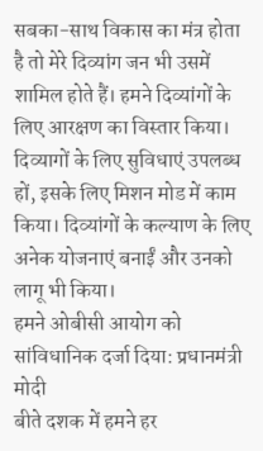सबका-साथ विकास का मंत्र होता है तो मेरे दिव्यांग जन भी उसमें शामिल होते हैं। हमने दिव्यांगों के लिए आरक्षण का विस्तार किया। दिव्यागों के लिए सुविधाएं उपलब्ध हों, इसके लिए मिशन मोड में काम किया। दिव्यांगों के कल्याण के लिए अनेक योजनाएं बनाईं और उनको लागू भी किया।
हमने ओबीसी आयोग को सांविधानिक दर्जा दिया: प्रधानमंत्री मोदी
बीते दशक में हमने हर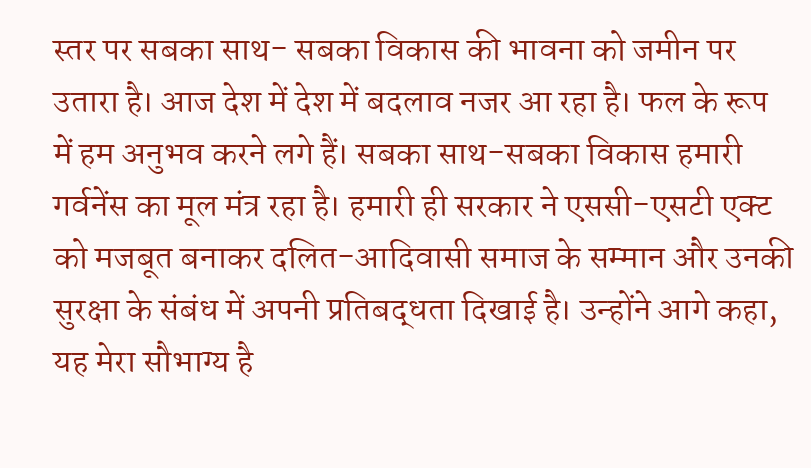स्तर पर सबका साथ- सबका विकास की भावना को जमीन पर उतारा है। आज देश में देश में बदलाव नजर आ रहा है। फल के रूप में हम अनुभव करने लगे हैं। सबका साथ-सबका विकास हमारी गर्वनेंस का मूल मंत्र रहा है। हमारी ही सरकार ने एससी-एसटी एक्ट को मजबूत बनाकर दलित-आदिवासी समाज के सम्मान और उनकी सुरक्षा के संबंध में अपनी प्रतिबद्धता दिखाई है। उन्होंने आगे कहा, यह मेरा सौभाग्य है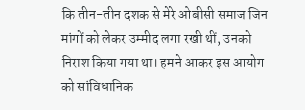कि तीन-तीन दशक से मेरे ओबीसी समाज जिन मांगों को लेकर उम्मीद लगा रखी थीं, उनको निराश किया गया था। हमने आकर इस आयोग को सांविधानिक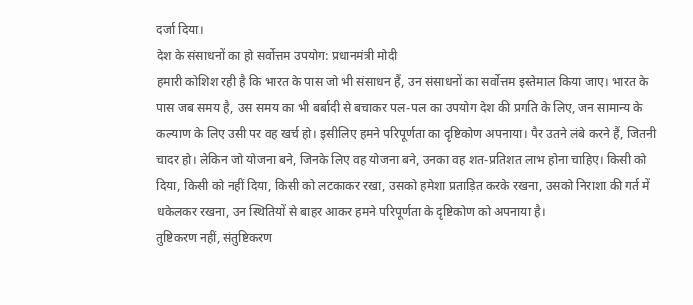दर्जा दिया।
देश के संसाधनों का हो सर्वोत्तम उपयोग: प्रधानमंत्री मोदी
हमारी कोशिश रही है कि भारत के पास जो भी संसाधन हैं, उन संसाधनों का सर्वोत्तम इस्तेमाल किया जाए। भारत के पास जब समय है, उस समय का भी बर्बादी से बचाकर पल-पल का उपयोग देश की प्रगति के लिए, जन सामान्य के कल्याण के लिए उसी पर वह खर्च हो। इसीलिए हमने परिपूर्णता का दृष्टिकोण अपनाया। पैर उतने लंबे करने हैं, जितनी चादर हो। लेकिन जो योजना बने, जिनके लिए वह योजना बने, उनका वह शत-प्रतिशत लाभ होना चाहिए। किसी को दिया, किसी को नहीं दिया, किसी को लटकाकर रखा, उसको हमेशा प्रताड़ित करके रखना, उसको निराशा की गर्त में धकेलकर रखना, उन स्थितियों से बाहर आकर हमने परिपूर्णता के दृष्टिकोण को अपनाया है।
तुष्टिकरण नहीं, संतुष्टिकरण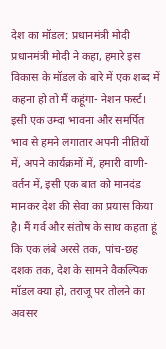देश का मॉडल: प्रधानमंत्री मोदी
प्रधानमंत्री मोदी ने कहा, हमारे इस विकास के मॉडल के बारे में एक शब्द में कहना हो तो मैं कहूंगा- नेशन फर्स्ट। इसी एक उम्दा भावना और समर्पित भाव से हमने लगातार अपनी नीतियों में, अपने कार्यक्रमों में, हमारी वाणी-वर्तन में, इसी एक बात को मानदंड मानकर देश की सेवा का प्रयास किया है। मैं गर्व और संतोष के साथ कहता हूं कि एक लंबे अरसे तक, पांच-छह दशक तक, देश के सामने वैकल्पिक मॉडल क्या हो, तराजू पर तोलने का अवसर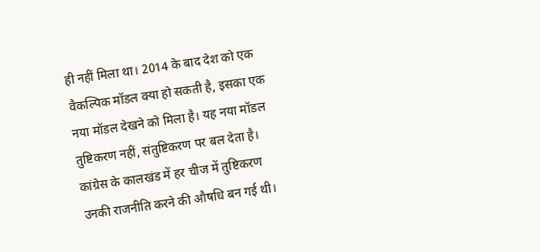ही नहीं मिला था। 2014 के बाद देश को एक वैकल्पिक मॉडल क्या हो सकती है, इसका एक नया मॉडल देखने को मिला है। यह नया मॉडल तुष्टिकरण नहीं, संतुष्टिकरण पर बल देता है। कांग्रेस के कालखंड में हर चीज में तुष्टिकरण उनकी राजनीति करने की औषधि बन गई थी।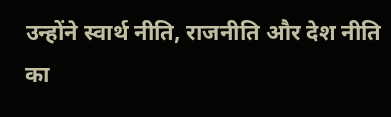उन्होंने स्वार्थ नीति, राजनीति और देश नीति का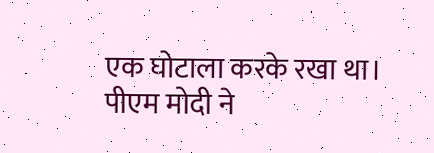एक घोटाला करके रखा था।
पीएम मोदी ने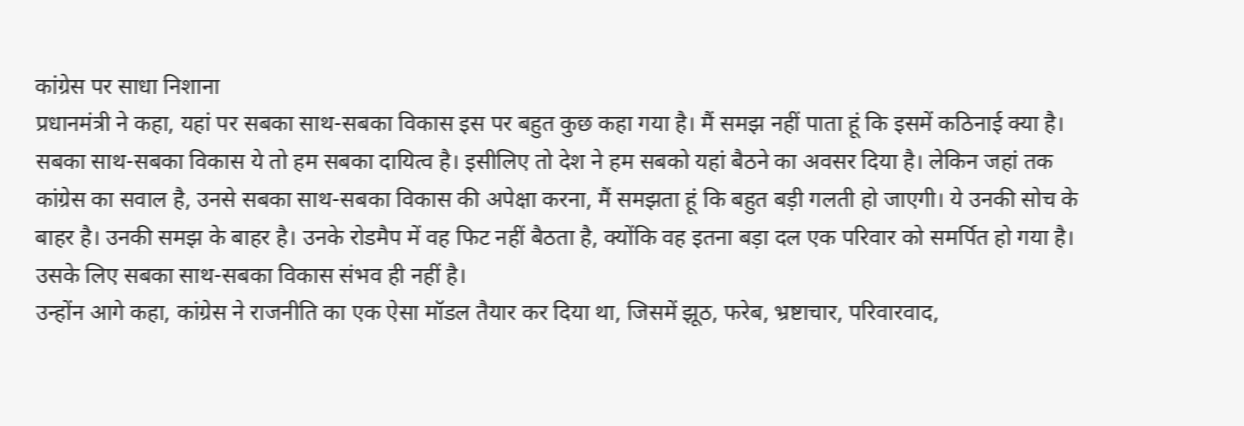कांग्रेस पर साधा निशाना
प्रधानमंत्री ने कहा, यहां पर सबका साथ-सबका विकास इस पर बहुत कुछ कहा गया है। मैं समझ नहीं पाता हूं कि इसमें कठिनाई क्या है। सबका साथ-सबका विकास ये तो हम सबका दायित्व है। इसीलिए तो देश ने हम सबको यहां बैठने का अवसर दिया है। लेकिन जहां तक कांग्रेस का सवाल है, उनसे सबका साथ-सबका विकास की अपेक्षा करना, मैं समझता हूं कि बहुत बड़ी गलती हो जाएगी। ये उनकी सोच के बाहर है। उनकी समझ के बाहर है। उनके रोडमैप में वह फिट नहीं बैठता है, क्योंकि वह इतना बड़ा दल एक परिवार को समर्पित हो गया है। उसके लिए सबका साथ-सबका विकास संभव ही नहीं है।
उन्होंन आगे कहा, कांग्रेस ने राजनीति का एक ऐसा मॉडल तैयार कर दिया था, जिसमें झूठ, फरेब, भ्रष्टाचार, परिवारवाद,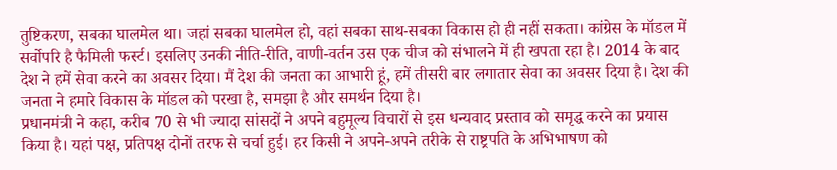तुष्टिकरण, सबका घालमेल था। जहां सबका घालमेल हो, वहां सबका साथ-सबका विकास हो ही नहीं सकता। कांग्रेस के मॉडल में सर्वोपरि है फैमिली फर्स्ट। इसलिए उनकी नीति-रीति, वाणी-वर्तन उस एक चीज को संभालने में ही खपता रहा है। 2014 के बाद देश ने हमें सेवा करने का अवसर दिया। मैं देश की जनता का आभारी हूं, हमें तीसरी बार लगातार सेवा का अवसर दिया है। देश की जनता ने हमारे विकास के मॉडल को परखा है, समझा है और समर्थन दिया है।
प्रधानमंत्री ने कहा, करीब 70 से भी ज्यादा सांसदों ने अपने बहुमूल्य विचारों से इस धन्यवाद प्रस्ताव को समृद्ध करने का प्रयास किया है। यहां पक्ष, प्रतिपक्ष दोनों तरफ से चर्चा हुई। हर किसी ने अपने-अपने तरीके से राष्ट्रपति के अभिभाषण को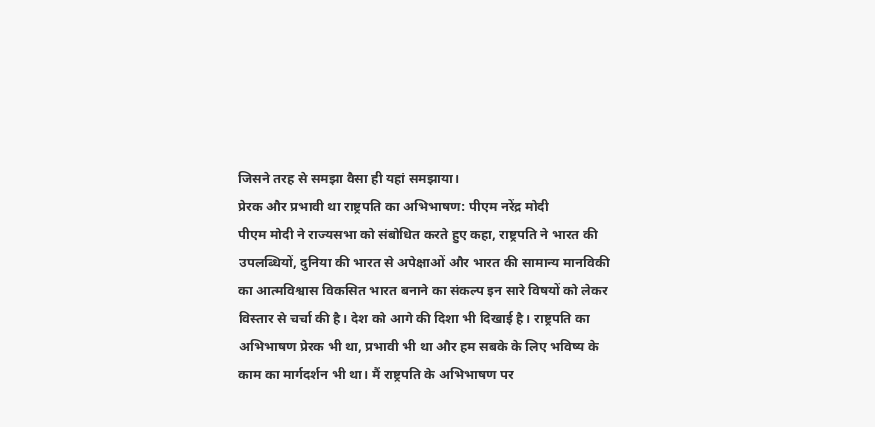जिसने तरह से समझा वैसा ही यहां समझाया।
प्रेरक और प्रभावी था राष्ट्रपति का अभिभाषण: पीएम नरेंद्र मोदी
पीएम मोदी ने राज्यसभा को संबोधित करते हुए कहा, राष्ट्रपति ने भारत की उपलब्धियों, दुनिया की भारत से अपेक्षाओं और भारत की सामान्य मानविकी का आत्मविश्वास विकसित भारत बनाने का संकल्प इन सारे विषयों को लेकर विस्तार से चर्चा की है। देश को आगे की दिशा भी दिखाई है। राष्ट्रपति का अभिभाषण प्रेरक भी था, प्रभावी भी था और हम सबके के लिए भविष्य के काम का मार्गदर्शन भी था। मैं राष्ट्रपति के अभिभाषण पर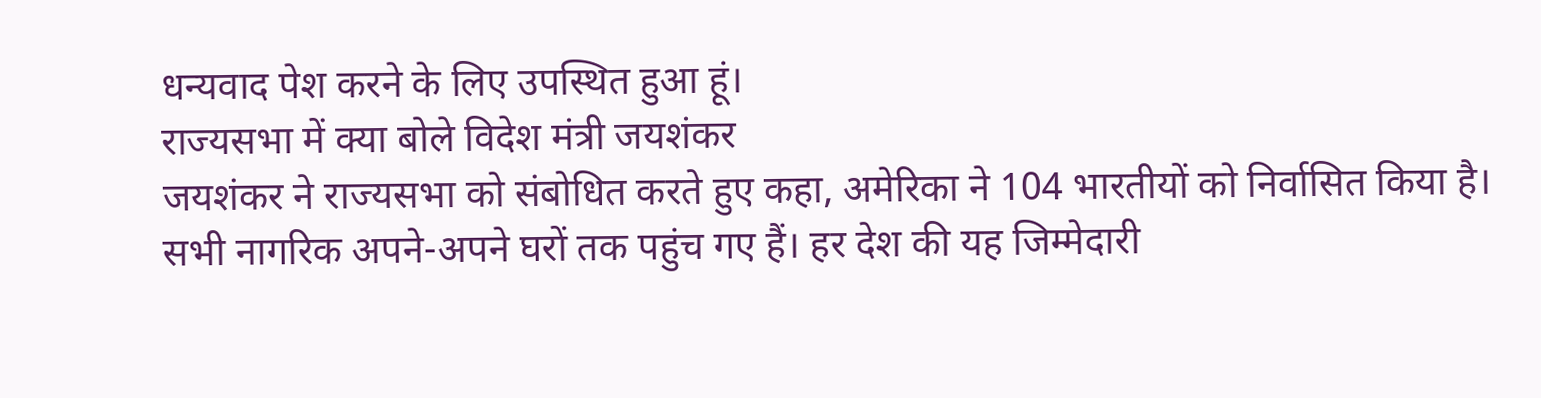धन्यवाद पेश करने के लिए उपस्थित हुआ हूं।
राज्यसभा में क्या बोले विदेश मंत्री जयशंकर
जयशंकर ने राज्यसभा को संबोधित करते हुए कहा, अमेरिका ने 104 भारतीयों को निर्वासित किया है। सभी नागरिक अपने-अपने घरों तक पहुंच गए हैं। हर देश की यह जिम्मेदारी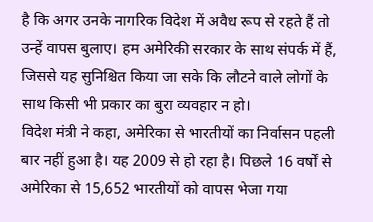है कि अगर उनके नागरिक विदेश में अवैध रूप से रहते हैं तो उन्हें वापस बुलाए। हम अमेरिकी सरकार के साथ संपर्क में हैं, जिससे यह सुनिश्चित किया जा सके कि लौटने वाले लोगों के साथ किसी भी प्रकार का बुरा व्यवहार न हो।
विदेश मंत्री ने कहा, अमेरिका से भारतीयों का निर्वासन पहली बार नहीं हुआ है। यह 2009 से हो रहा है। पिछले 16 वर्षों से अमेरिका से 15,652 भारतीयों को वापस भेजा गया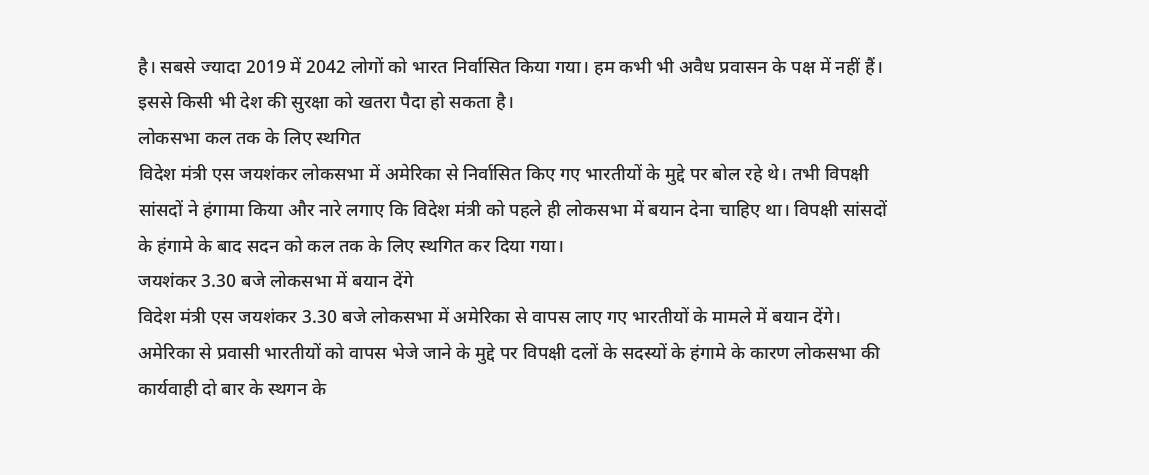है। सबसे ज्यादा 2019 में 2042 लोगों को भारत निर्वासित किया गया। हम कभी भी अवैध प्रवासन के पक्ष में नहीं हैं। इससे किसी भी देश की सुरक्षा को खतरा पैदा हो सकता है।
लोकसभा कल तक के लिए स्थगित
विदेश मंत्री एस जयशंकर लोकसभा में अमेरिका से निर्वासित किए गए भारतीयों के मुद्दे पर बोल रहे थे। तभी विपक्षी सांसदों ने हंगामा किया और नारे लगाए कि विदेश मंत्री को पहले ही लोकसभा में बयान देना चाहिए था। विपक्षी सांसदों के हंगामे के बाद सदन को कल तक के लिए स्थगित कर दिया गया।
जयशंकर 3.30 बजे लोकसभा में बयान देंगे
विदेश मंत्री एस जयशंकर 3.30 बजे लोकसभा में अमेरिका से वापस लाए गए भारतीयों के मामले में बयान देंगे।
अमेरिका से प्रवासी भारतीयों को वापस भेजे जाने के मुद्दे पर विपक्षी दलों के सदस्यों के हंगामे के कारण लोकसभा की कार्यवाही दो बार के स्थगन के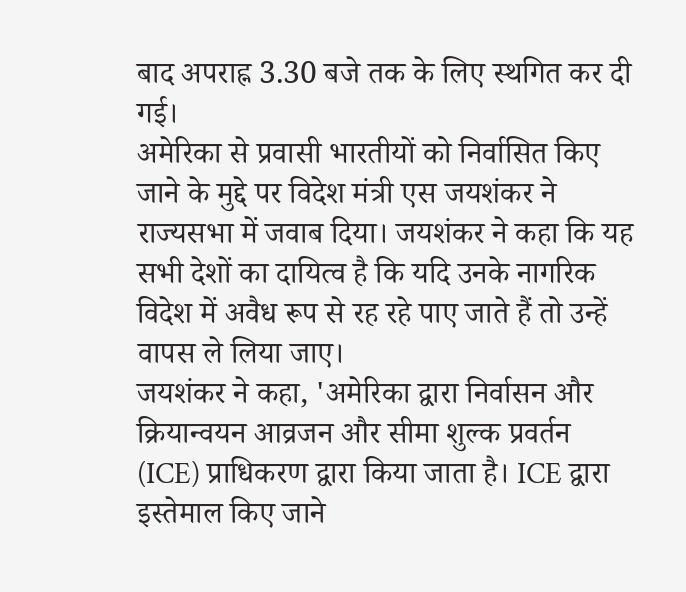बाद अपराह्न 3.30 बजे तक के लिए स्थगित कर दी गई।
अमेरिका से प्रवासी भारतीयों को निर्वासित किए जाने के मुद्दे पर विदेश मंत्री एस जयशंकर ने राज्यसभा में जवाब दिया। जयशंकर ने कहा कि यह सभी देशों का दायित्व है कि यदि उनके नागरिक विदेश में अवैध रूप से रह रहे पाए जाते हैं तो उन्हें वापस ले लिया जाए।
जयशंकर ने कहा, 'अमेरिका द्वारा निर्वासन और क्रियान्वयन आव्रजन और सीमा शुल्क प्रवर्तन (ICE) प्राधिकरण द्वारा किया जाता है। ICE द्वारा इस्तेमाल किए जाने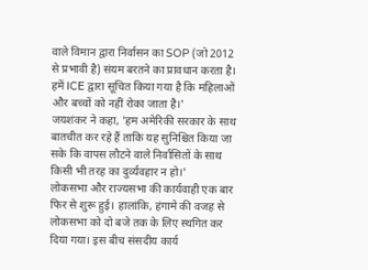वाले विमान द्वारा निर्वासन का SOP (जो 2012 से प्रभावी है) संयम बरतने का प्रावधान करता है। हमें ICE द्वारा सूचित किया गया है कि महिलाओं और बच्चों को नहीं रोका जाता है।'
जयशंकर ने कहा, 'हम अमेरिकी सरकार के साथ बातचीत कर रहे हैं ताकि यह सुनिश्चित किया जा सके कि वापस लौटने वाले निर्वासितों के साथ किसी भी तरह का दुर्व्यवहार न हो।'
लोकसभा और राज्यसभा की कार्यवाही एक बार फिर से शुरू हुई। हालांकि, हंगामे की वजह से लोकसभा को दो बजे तक के लिए स्थगित कर दिया गया। इस बीच संसदीय कार्य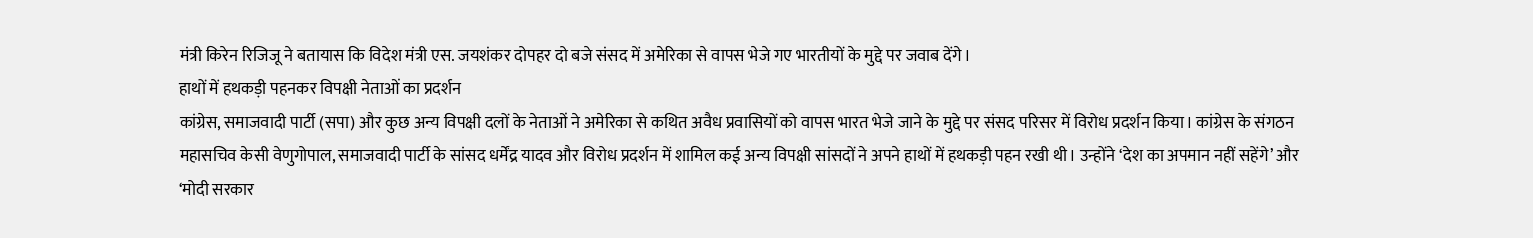मंत्री किरेन रिजिजू ने बतायास कि विदेश मंत्री एस. जयशंकर दोपहर दो बजे संसद में अमेरिका से वापस भेजे गए भारतीयों के मुद्दे पर जवाब देंगे।
हाथों में हथकड़ी पहनकर विपक्षी नेताओं का प्रदर्शन
कांग्रेस, समाजवादी पार्टी (सपा) और कुछ अन्य विपक्षी दलों के नेताओं ने अमेरिका से कथित अवैध प्रवासियों को वापस भारत भेजे जाने के मुद्दे पर संसद परिसर में विरोध प्रदर्शन किया। कांग्रेस के संगठन महासचिव केसी वेणुगोपाल, समाजवादी पार्टी के सांसद धर्मेंद्र यादव और विरोध प्रदर्शन में शामिल कई अन्य विपक्षी सांसदों ने अपने हाथों में हथकड़ी पहन रखी थी। उन्होंने ‘देश का अपमान नहीं सहेंगे’ और ‘मोदी सरकार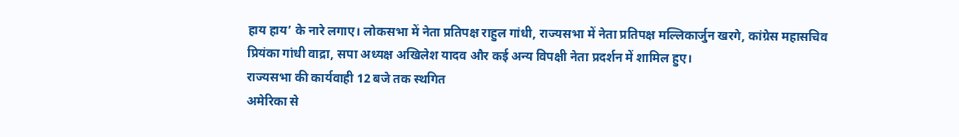हाय हाय’ के नारे लगाए। लोकसभा में नेता प्रतिपक्ष राहुल गांधी, राज्यसभा में नेता प्रतिपक्ष मल्लिकार्जुन खरगे, कांग्रेस महासचिव प्रियंका गांधी वाद्रा, सपा अध्यक्ष अखिलेश यादव और कई अन्य विपक्षी नेता प्रदर्शन में शामिल हुए।
राज्यसभा की कार्यवाही 12 बजे तक स्थगित
अमेरिका से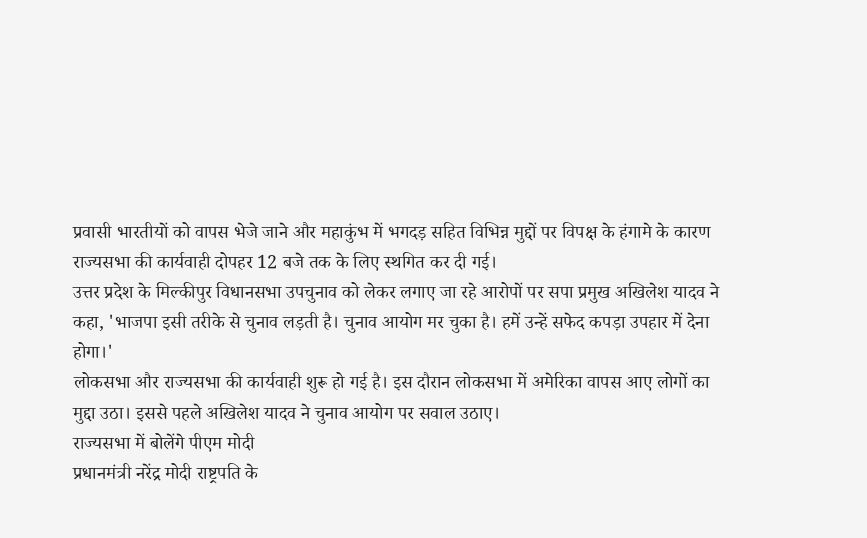प्रवासी भारतीयों को वापस भेजे जाने और महाकुंभ में भगदड़ सहित विभिन्न मुद्दों पर विपक्ष के हंगामे के कारण राज्यसभा की कार्यवाही दोपहर 12 बजे तक के लिए स्थगित कर दी गई।
उत्तर प्रदेश के मिल्कीपुर विधानसभा उपचुनाव को लेकर लगाए जा रहे आरोपों पर सपा प्रमुख अखिलेश यादव ने कहा, 'भाजपा इसी तरीके से चुनाव लड़ती है। चुनाव आयोग मर चुका है। हमें उन्हें सफेद कपड़ा उपहार में देना होगा।'
लोकसभा और राज्यसभा की कार्यवाही शुरू हो गई है। इस दौरान लोकसभा में अमेरिका वापस आए लोगों का मुद्दा उठा। इससे पहले अखिलेश यादव ने चुनाव आयोग पर सवाल उठाए।
राज्यसभा में बोलेंगे पीएम मोदी
प्रधानमंत्री नरेंद्र मोदी राष्ट्रपति के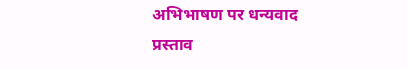अभिभाषण पर धन्यवाद प्रस्ताव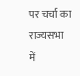पर चर्चा का राज्यसभा में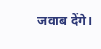जवाब देंगे।